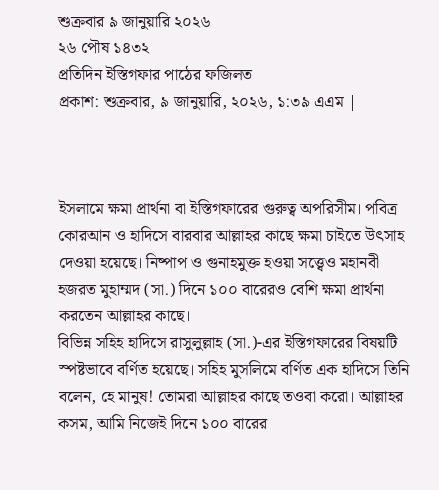শুক্রবার ৯ জানুয়ারি ২০২৬
২৬ পৌষ ১৪৩২
প্রতিদিন ইস্তিগফার পাঠের ফজিলত
প্রকাশ: শুক্রবার, ৯ জানুয়ারি, ২০২৬, ১:৩৯ এএম |



ইসলামে ক্ষমা প্রার্থনা বা ইস্তিগফারের গুরুত্ব অপরিসীম। পবিত্র কোরআন ও হাদিসে বারবার আল্লাহর কাছে ক্ষমা চাইতে উৎসাহ দেওয়া হয়েছে। নিষ্পাপ ও গুনাহমুক্ত হওয়া সত্ত্বেও মহানবী হজরত মুহাম্মদ (সা.) দিনে ১০০ বারেরও বেশি ক্ষমা প্রার্থনা করতেন আল্লাহর কাছে।
বিভিন্ন সহিহ হাদিসে রাসুলুল্লাহ (সা.)-এর ইস্তিগফারের বিষয়টি স্পষ্টভাবে বর্ণিত হয়েছে। সহিহ মুসলিমে বর্ণিত এক হাদিসে তিনি বলেন, হে মানুষ! তোমরা আল্লাহর কাছে তওবা করো। আল্লাহর কসম, আমি নিজেই দিনে ১০০ বারের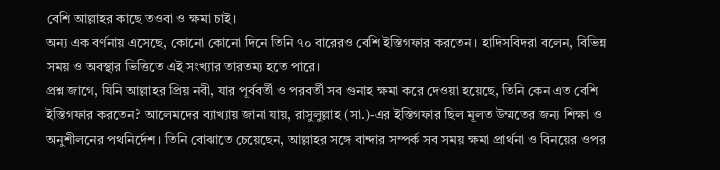বেশি আল্লাহর কাছে তওবা ও ক্ষমা চাই।
অন্য এক বর্ণনায় এসেছে, কোনো কোনো দিনে তিনি ৭০ বারেরও বেশি ইস্তিগফার করতেন। হাদিসবিদরা বলেন, বিভিন্ন সময় ও অবস্থার ভিত্তিতে এই সংখ্যার তারতম্য হতে পারে।
প্রশ্ন জাগে, যিনি আল্লাহর প্রিয় নবী, যার পূর্ববর্তী ও পরবর্তী সব গুনাহ ক্ষমা করে দেওয়া হয়েছে, তিনি কেন এত বেশি ইস্তিগফার করতেন? আলেমদের ব্যাখ্যায় জানা যায়, রাসুলুল্লাহ (সা.)-এর ইস্তিগফার ছিল মূলত উম্মতের জন্য শিক্ষা ও অনুশীলনের পথনির্দেশ। তিনি বোঝাতে চেয়েছেন, আল্লাহর সঙ্গে বান্দার সম্পর্ক সব সময় ক্ষমা প্রার্থনা ও বিনয়ের ওপর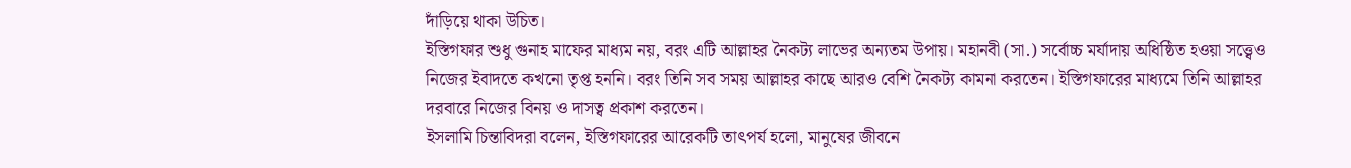দাঁড়িয়ে থাকা উচিত।
ইস্তিগফার শুধু গুনাহ মাফের মাধ্যম নয়, বরং এটি আল্লাহর নৈকট্য লাভের অন্যতম উপায়। মহানবী (সা.) সর্বোচ্চ মর্যাদায় অধিষ্ঠিত হওয়া সত্ত্বেও নিজের ইবাদতে কখনো তৃপ্ত হননি। বরং তিনি সব সময় আল্লাহর কাছে আরও বেশি নৈকট্য কামনা করতেন। ইস্তিগফারের মাধ্যমে তিনি আল্লাহর দরবারে নিজের বিনয় ও দাসত্ব প্রকাশ করতেন।
ইসলামি চিন্তাবিদরা বলেন, ইস্তিগফারের আরেকটি তাৎপর্য হলো, মানুষের জীবনে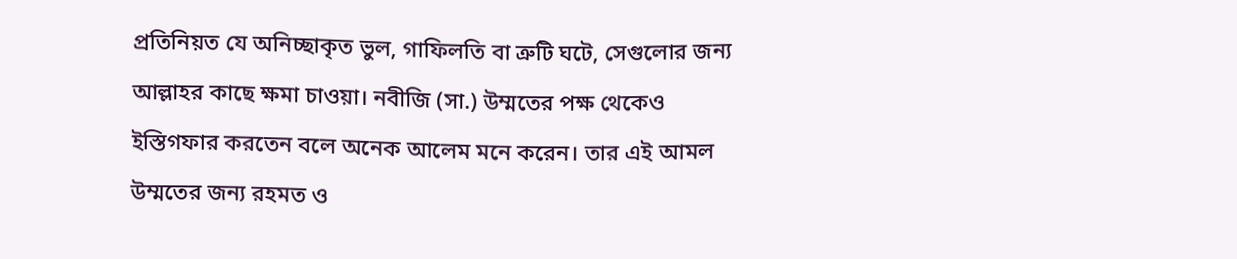প্রতিনিয়ত যে অনিচ্ছাকৃত ভুল, গাফিলতি বা ত্রুটি ঘটে, সেগুলোর জন্য আল্লাহর কাছে ক্ষমা চাওয়া। নবীজি (সা.) উম্মতের পক্ষ থেকেও ইস্তিগফার করতেন বলে অনেক আলেম মনে করেন। তার এই আমল উম্মতের জন্য রহমত ও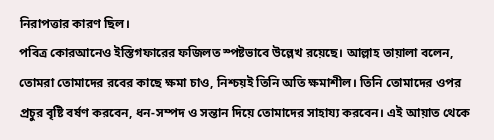নিরাপত্তার কারণ ছিল।
পবিত্র কোরআনেও ইস্তিগফারের ফজিলত স্পষ্টভাবে উল্লেখ রয়েছে। আল্লাহ তায়ালা বলেন, তোমরা তোমাদের রবের কাছে ক্ষমা চাও, নিশ্চয়ই তিনি অতি ক্ষমাশীল। তিনি তোমাদের ওপর প্রচুর বৃষ্টি বর্ষণ করবেন, ধন-সম্পদ ও সন্তান দিয়ে তোমাদের সাহায্য করবেন। এই আয়াত থেকে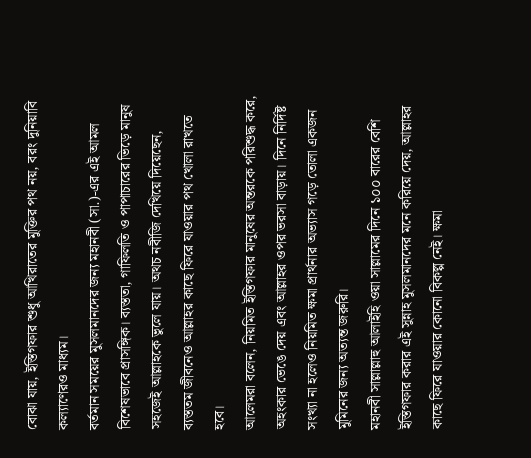বোঝা যায়, ইস্তিগফার শুধু আখিরাতের মুক্তির পথ নয়, বরং দুনিয়াবি কল্যাণেরও মাধ্যম।
বর্তমান সময়ের মুসলমানদের জন্য মহানবী (সা.)-এর এই আমল বিশেষভাবে প্রাসঙ্গিক। ব্যস্ততা, গাফিলতি ও পাপাচারের ভিড়ে মানুষ সহজেই আল্লাহকে ভুলে যায়। অথচ নবীজি দেখিয়ে দিয়েছেন, ব্যস্ততম জীবনেও আল্লাহর কাছে ফিরে যাওয়ার পথ খোলা রাখতে হবে।
আলেমরা বলেন, নিয়মিত ইস্তিগফার মানুষের অন্তরকে পরিশুদ্ধ করে, অহংকার ভেঙে দেয় এবং আল্লাহর ওপর ভরসা বাড়ায়। দিনে নির্দিষ্ট সংখ্যা না হলেও নিয়মিত ক্ষমা প্রার্থনার অভ্যাস গড়ে তোলা একজন মুমিনের জন্য অত্যন্ত জরুরি।
মহানবী সাল্লাল্লাহু আলাইহি ওয়া সাল্লামের দিনে ১০০ বারের বেশি ইস্তিগফার করার এই সুন্নাহ মুসলমানদের মনে করিয়ে দেয়, আল্লাহর কাছে ফিরে যাওয়ার কোনো বিকল্প নেই। ক্ষমা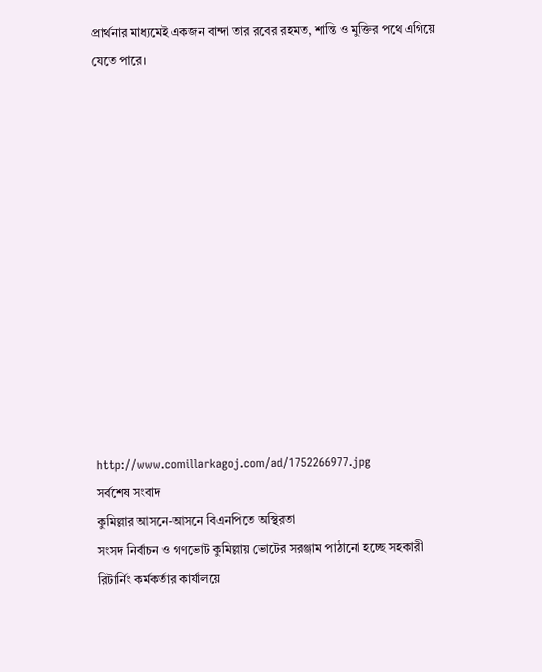প্রার্থনার মাধ্যমেই একজন বান্দা তার রবের রহমত, শান্তি ও মুক্তির পথে এগিয়ে যেতে পারে।













http://www.comillarkagoj.com/ad/1752266977.jpg
সর্বশেষ সংবাদ
কুমিল্লার আসনে-আসনে বিএনপিতে অস্থিরতা
সংসদ নির্বাচন ও গণভোট কুমিল্লায় ভোটের সরঞ্জাম পাঠানো হচ্ছে সহকারী রিটার্নিং কর্মকর্তার কার্যালয়ে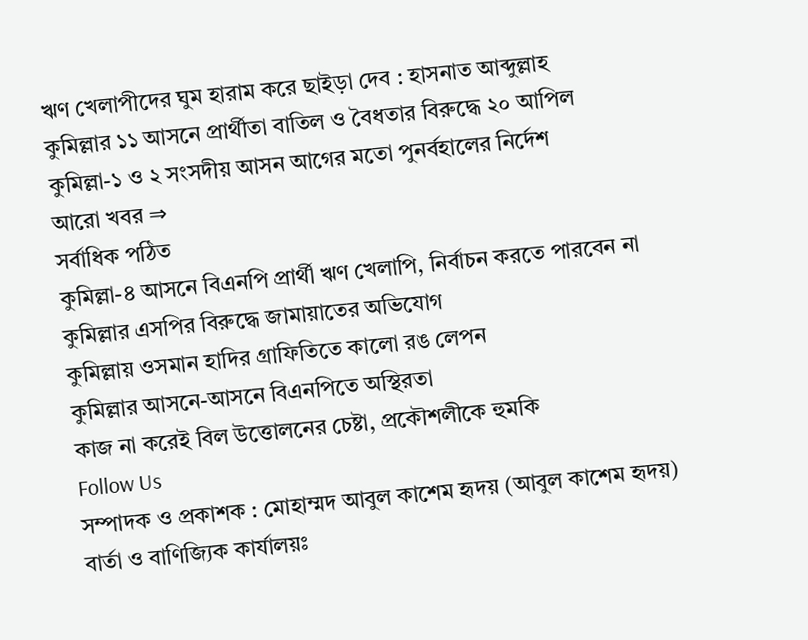ঋণ খেলাপীদের ঘুম হারাম করে ছাইড়া দেব : হাসনাত আব্দুল্লাহ
কুমিল্লার ১১ আসনে প্রার্থীতা বাতিল ও বৈধতার বিরুদ্ধে ২০ আপিল
কুমিল্লা-১ ও ২ সংসদীয় আসন আগের মতো পুনর্বহালের নির্দেশ
আরো খবর ⇒
সর্বাধিক পঠিত
কুমিল্লা-৪ আসনে বিএনপি প্রার্থী ঋণ খেলাপি, নির্বাচন করতে পারবেন না
কুমিল্লার এসপির বিরুদ্ধে জামায়াতের অভিযোগ
কুমিল্লায় ওসমান হাদির গ্রাফিতিতে কালো রঙ লেপন
কুমিল্লার আসনে-আসনে বিএনপিতে অস্থিরতা
কাজ না করেই বিল উত্তোলনের চেষ্টা, প্রকৌশলীকে হুমকি
Follow Us
সম্পাদক ও প্রকাশক : মোহাম্মদ আবুল কাশেম হৃদয় (আবুল কাশেম হৃদয়)
বার্তা ও বাণিজ্যিক কার্যালয়ঃ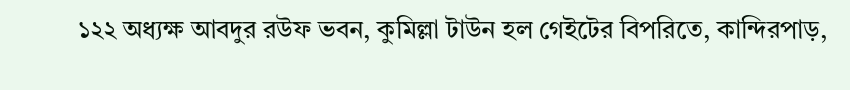১২২ অধ্যক্ষ আবদুর রউফ ভবন, কুমিল্লা টাউন হল গেইটের বিপরিতে, কান্দিরপাড়,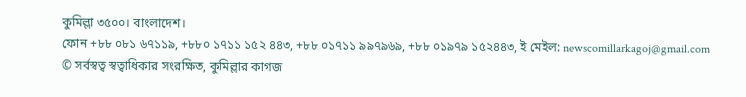কুমিল্লা ৩৫০০। বাংলাদেশ।
ফোন +৮৮ ০৮১ ৬৭১১৯, +৮৮০ ১৭১১ ১৫২ ৪৪৩, +৮৮ ০১৭১১ ৯৯৭৯৬৯, +৮৮ ০১৯৭৯ ১৫২৪৪৩, ই মেইল: newscomillarkagoj@gmail.com
© সর্বস্বত্ব স্বত্বাধিকার সংরক্ষিত, কুমিল্লার কাগজ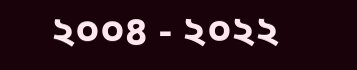২০০৪ - ২০২২